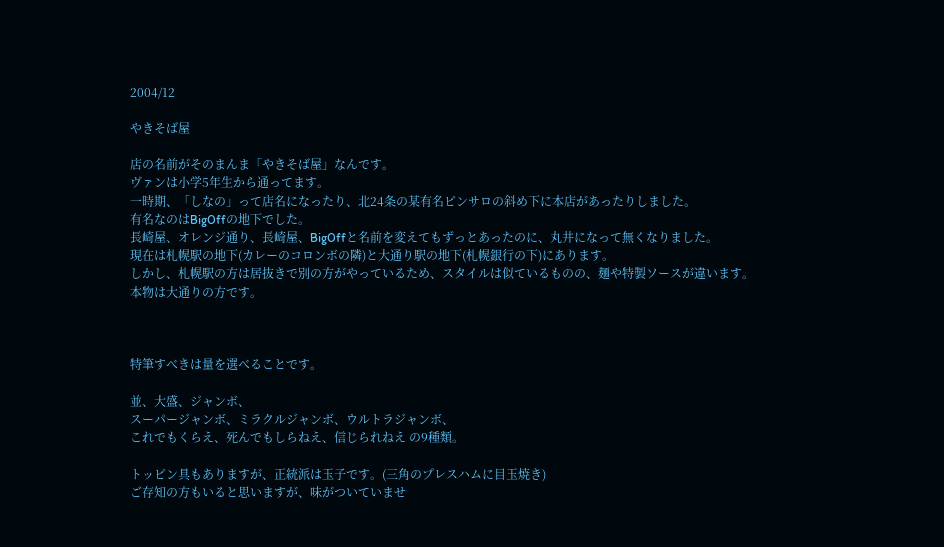2004/12

やきそば屋

店の名前がそのまんま「やきそば屋」なんです。
ヴァンは小学5年生から通ってます。
一時期、「しなの」って店名になったり、北24条の某有名ピンサロの斜め下に本店があったりしました。
有名なのはBigOffの地下でした。
長崎屋、オレンジ通り、長崎屋、BigOffと名前を変えてもずっとあったのに、丸井になって無くなりました。
現在は札幌駅の地下(カレーのコロンボの隣)と大通り駅の地下(札幌銀行の下)にあります。
しかし、札幌駅の方は居抜きで別の方がやっているため、スタイルは似ているものの、麺や特製ソースが違います。
本物は大通りの方です。



特筆すべきは量を選べることです。

並、大盛、ジャンボ、
スーパージャンボ、ミラクルジャンボ、ウルトラジャンボ、
これでもくらえ、死んでもしらねえ、信じられねえ の9種類。

トッピン具もありますが、正統派は玉子です。(三角のプレスハムに目玉焼き)
ご存知の方もいると思いますが、味がついていませ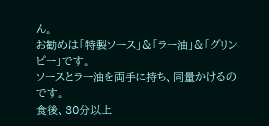ん。
お勧めは「特製ソース」&「ラー油」&「グリンピー」です。
ソースとラー油を両手に持ち、同量かけるのです。
食後、30分以上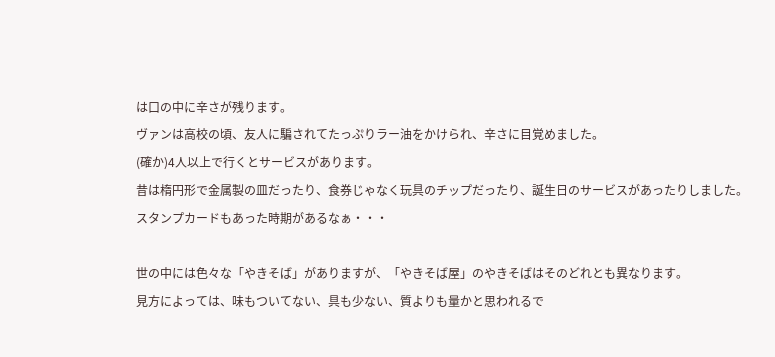は口の中に辛さが残ります。
ヴァンは高校の頃、友人に騙されてたっぷりラー油をかけられ、辛さに目覚めました。
(確か)4人以上で行くとサービスがあります。
昔は楕円形で金属製の皿だったり、食券じゃなく玩具のチップだったり、誕生日のサービスがあったりしました。
スタンプカードもあった時期があるなぁ・・・

世の中には色々な「やきそば」がありますが、「やきそば屋」のやきそばはそのどれとも異なります。
見方によっては、味もついてない、具も少ない、質よりも量かと思われるで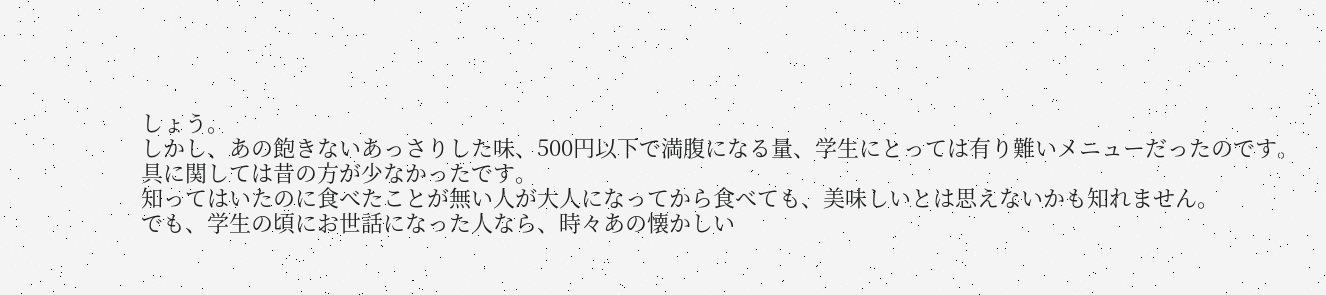しょう。
しかし、あの飽きないあっさりした味、500円以下で満腹になる量、学生にとっては有り難いメニューだったのです。
具に関しては昔の方が少なかったです。
知ってはいたのに食べたことが無い人が大人になってから食べても、美味しいとは思えないかも知れません。
でも、学生の頃にお世話になった人なら、時々あの懐かしい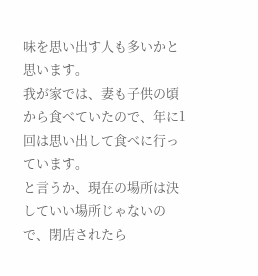味を思い出す人も多いかと思います。
我が家では、妻も子供の頃から食べていたので、年に1回は思い出して食べに行っています。
と言うか、現在の場所は決していい場所じゃないので、閉店されたら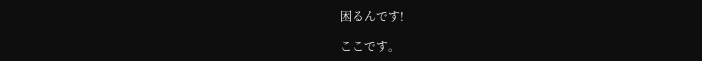困るんです!

ここです。